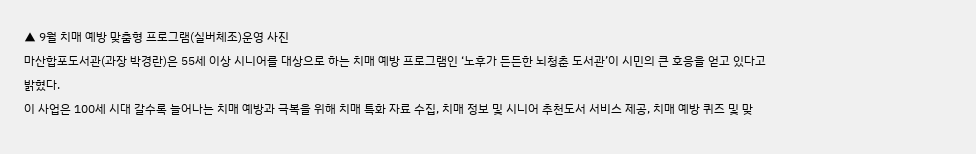▲ 9월 치매 예방 맞춤형 프로그램(실버체조)운영 사진
마산합포도서관(과장 박경란)은 55세 이상 시니어를 대상으로 하는 치매 예방 프로그램인 ‘노후가 든든한 뇌청춘 도서관’이 시민의 큰 호응을 얻고 있다고 밝혔다.
이 사업은 100세 시대 갈수록 늘어나는 치매 예방과 극복을 위해 치매 특화 자료 수집, 치매 정보 및 시니어 추천도서 서비스 제공, 치매 예방 퀴즈 및 맞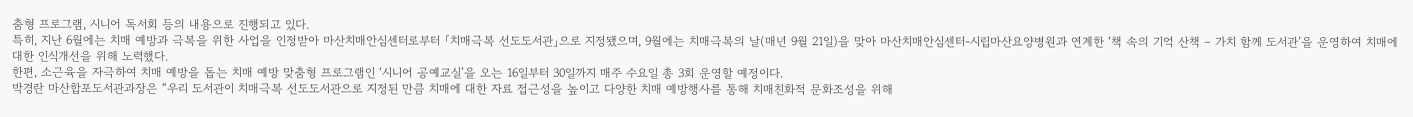춤형 프로그램, 시니어 독서회 등의 내용으로 진행되고 있다.
특히, 지난 6월에는 치매 예방과 극복을 위한 사업을 인정받아 마산치매안심센터로부터 「치매극복 선도도서관」으로 지정됐으며, 9월에는 치매극복의 날(매년 9월 21일)을 맞아 마산치매안심센터-시립마산요양병원과 연계한 ‘책 속의 기억 산책 – 가치 함께 도서관’을 운영하여 치매에 대한 인식개선을 위해 노력했다.
한편, 소근육을 자극하여 치매 예방을 돕는 치매 예방 맞춤형 프로그램인 ‘시니어 공예교실’을 오는 16일부터 30일까지 매주 수요일 총 3회 운영할 예정이다.
박경란 마산합포도서관과장은 “우리 도서관이 치매극복 선도도서관으로 지정된 만큼 치매에 대한 자료 접근성을 높이고 다양한 치매 예방행사를 통해 치매친화적 문화조성을 위해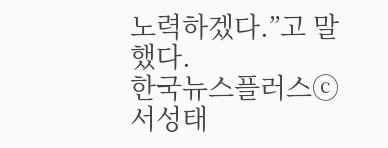노력하겠다.”고 말했다.
한국뉴스플러스ⓒ 서성태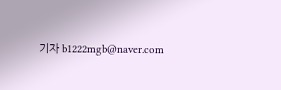기자 b1222mgb@naver.com